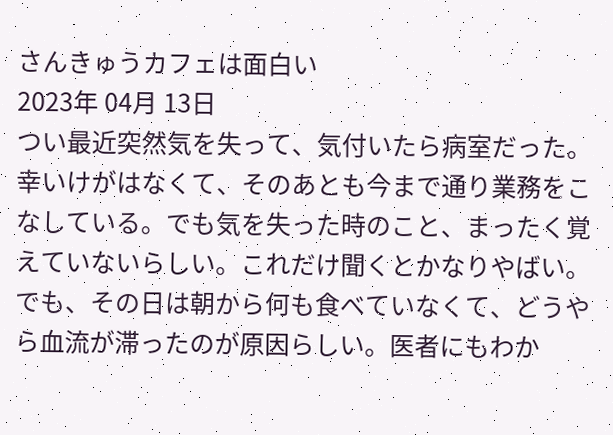さんきゅうカフェは面白い
2023年 04月 13日
つい最近突然気を失って、気付いたら病室だった。幸いけがはなくて、そのあとも今まで通り業務をこなしている。でも気を失った時のこと、まったく覚えていないらしい。これだけ聞くとかなりやばい。
でも、その日は朝から何も食べていなくて、どうやら血流が滞ったのが原因らしい。医者にもわか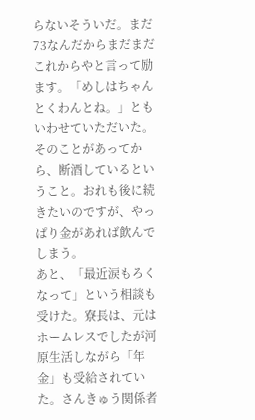らないそういだ。まだ73なんだからまだまだこれからやと言って励ます。「めしはちゃんとくわんとね。」ともいわせていただいた。そのことがあってから、断酒しているということ。おれも後に続きたいのですが、やっぱり金があれば飲んでしまう。
あと、「最近涙もろくなって」という相談も受けた。寮長は、元はホームレスでしたが河原生活しながら「年金」も受給されていた。さんきゅう関係者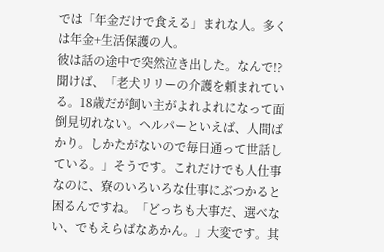では「年金だけで食える」まれな人。多くは年金+生活保護の人。
彼は話の途中で突然泣き出した。なんで!?聞けば、「老犬リリーの介護を頼まれている。18歳だが飼い主がよれよれになって面倒見切れない。ヘルパーといえば、人間ばかり。しかたがないので毎日通って世話している。」そうです。これだけでも人仕事なのに、寮のいろいろな仕事にぶつかると困るんですね。「どっちも大事だ、選べない、でもえらばなあかん。」大変です。其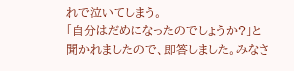れで泣いてしまう。
「自分はだめになったのでしょうか?」と聞かれましたので、即答しました。みなさ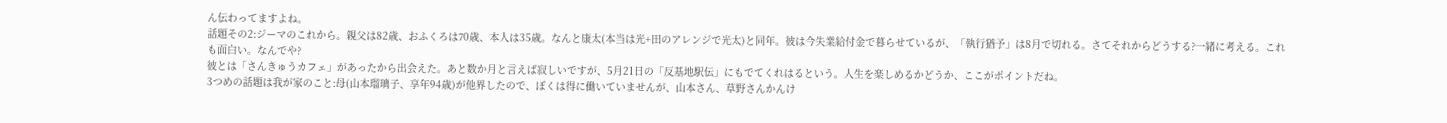ん伝わってますよね。
話題その2:ジーマのこれから。親父は82歳、おふくろは70歳、本人は35歳。なんと康太(本当は光+田のアレンジで光太)と同年。彼は今失業給付金で暮らせているが、「執行猶予」は8月で切れる。さてそれからどうする?一緒に考える。これも面白い。なんでや?
彼とは「さんきゅうカフェ」があったから出会えた。あと数か月と言えば寂しいですが、5月21日の「反基地駅伝」にもでてくれはるという。人生を楽しめるかどうか、ここがポイントだね。
3つめの話題は我が家のこと:母(山本瑠璃子、享年94歳)が他界したので、ぼくは得に働いていませんが、山本さん、草野さんかんけ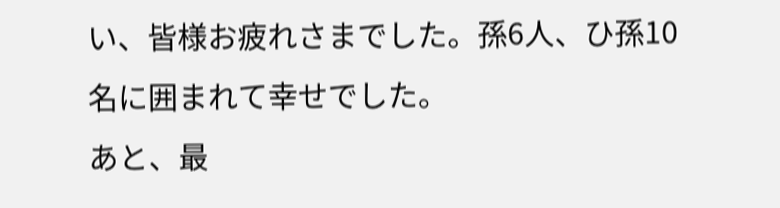い、皆様お疲れさまでした。孫6人、ひ孫10名に囲まれて幸せでした。
あと、最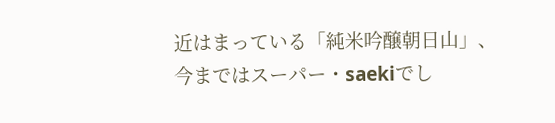近はまっている「純米吟醸朝日山」、今まではスーパー・saekiでし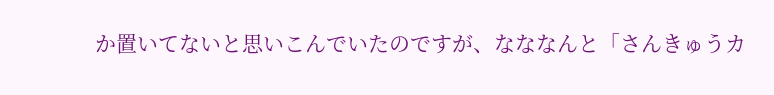か置いてないと思いこんでいたのですが、なななんと「さんきゅうカ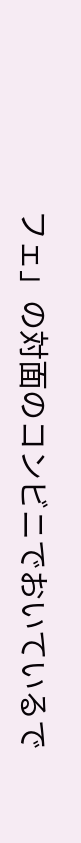フェ」の対面のコンビニでおいているで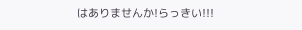はありませんか!らっきい!!!